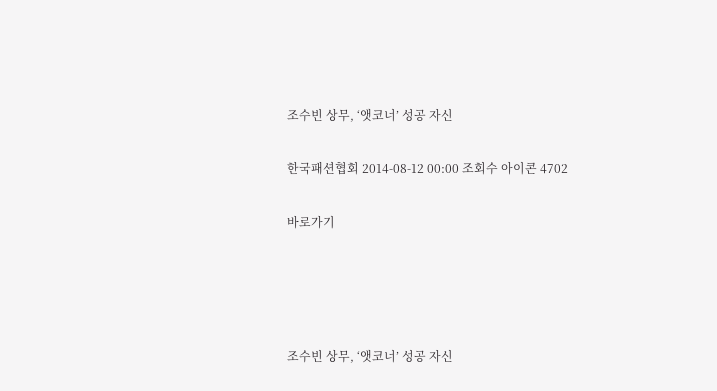조수빈 상무, ‘앳코너’ 성공 자신

한국패션협회 2014-08-12 00:00 조회수 아이콘 4702

바로가기




조수빈 상무, ‘앳코너’ 성공 자신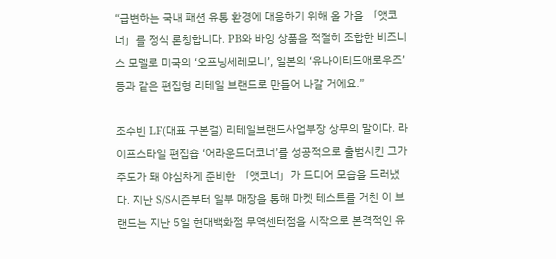“급변하는 국내 패션 유통 환경에 대응하기 위해 올 가을 「앳코너」를 정식 론칭합니다. PB와 바잉 상품을 적절히 조합한 비즈니스 모델로 미국의 ‘오프닝세레모니’, 일본의 ‘유나이티드애로우즈’ 등과 같은 편집형 리테일 브랜드로 만들어 나갈 거에요.”

조수빈 LF(대표 구본걸) 리테일브랜드사업부장 상무의 말이다. 라이프스타일 편집숍 ‘어라운드더코너’를 성공적으로 출범시킨 그가 주도가 돼 야심차게 준비한 「앳코너」가 드디어 모습을 드러냈다. 지난 S/S시즌부터 일부 매장을 통해 마켓 테스트를 거친 이 브랜드는 지난 5일 현대백화점 무역센터점을 시작으로 본격적인 유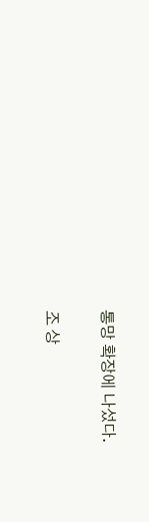통망 확장에 나섰다.

조 상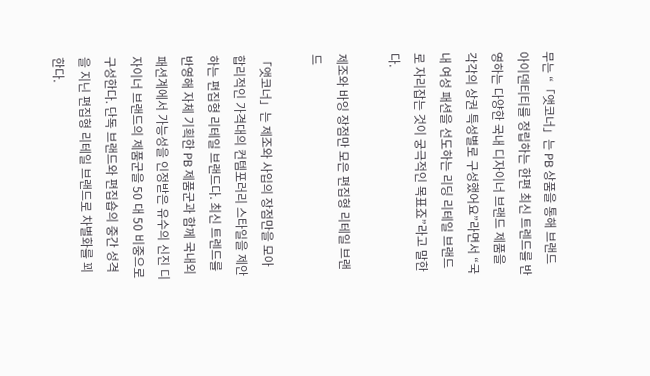무는 “「앳코너」는 PB 상품을 통해 브랜드 아이덴티티를 정립하는 한편 최신 트렌드를 반영하는 다양한 국내 디자이너 브랜드 제품을 각각의 상권 특성별로 구성했어요”라면서 “국내 여성 패션을 선도하는 리딩 리테일 브랜드로 자리잡는 것이 궁극적인 목표죠”라고 말한다.

제조와 바잉 장점만 모은 편집형 리테일 브랜드

「앳코너」는 제조와 사입의 장점만을 모아 합리적인 가격대의 컨템포러리 스타일을 제안하는 편집형 리테일 브랜드다. 최신 트렌드를 반영해 자체 기획한 PB 제품군과 함께 국내외 패션계에서 가능성을 인정받은 유수의 신진 디자이너 브랜드의 제품군을 50 대 50 비중으로 구성한다. 단독 브랜드와 편집숍의 중간 성격을 지닌 편집형 리테일 브랜드로 차별화를 꾀한다.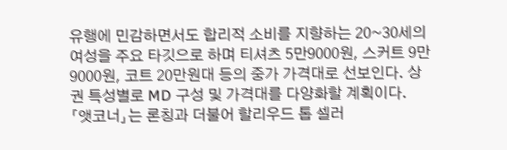유행에 민감하면서도 합리적 소비를 지향하는 20~30세의 여성을 주요 타깃으로 하며 티셔츠 5만9000원, 스커트 9만9000원, 코트 20만원대 등의 중가 가격대로 선보인다. 상권 특성별로 MD 구성 및 가격대를 다양화할 계획이다. 「앳코너」는 론칭과 더불어 할리우드 톱 셀러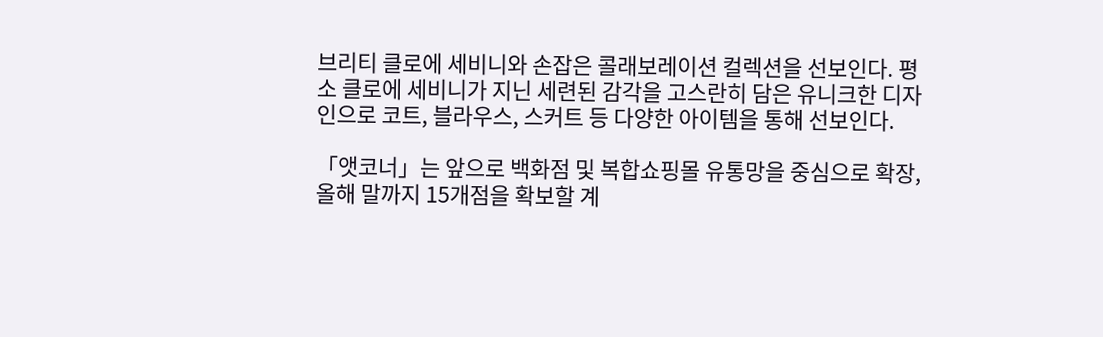브리티 클로에 세비니와 손잡은 콜래보레이션 컬렉션을 선보인다. 평소 클로에 세비니가 지닌 세련된 감각을 고스란히 담은 유니크한 디자인으로 코트, 블라우스, 스커트 등 다양한 아이템을 통해 선보인다.

「앳코너」는 앞으로 백화점 및 복합쇼핑몰 유통망을 중심으로 확장, 올해 말까지 15개점을 확보할 계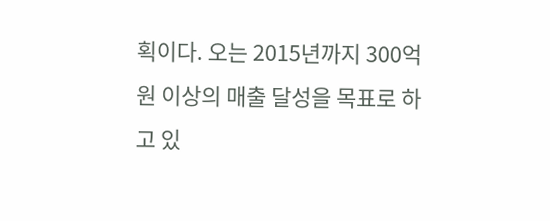획이다. 오는 2015년까지 300억원 이상의 매출 달성을 목표로 하고 있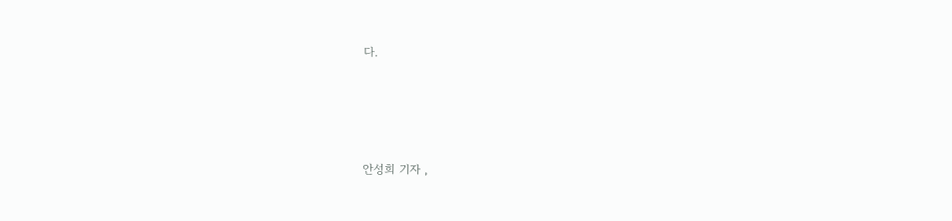다.




안성희 기자 ,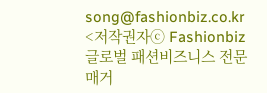song@fashionbiz.co.kr
<저작권자ⓒ Fashionbiz 글로벌 패션비즈니스 전문매거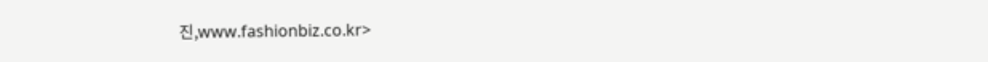진,www.fashionbiz.co.kr>